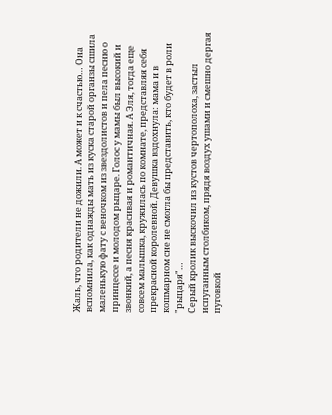Жаль, что родители не дожили. А может и к счастью… Она вспомнила, как однажды мать из куска старой органзы сшила маленькую фату с веночком из звездолистов и пела песню о принцессе и молодом рыцаре. Голос у мамы был высокий и звонкий, а песня красивая и романтичная. А Эля, тогда еще совсем малышка, кружилась по комнате, представляя себя прекрасной королевной. Девушка вздохнула: мама и в кошмарном сне не смогла бы представить, кто будет в роли "рыцаря"…
Серый кролик выскочил из кустов чертополоха, застыл испуганным столбиком, прядя воздух ушами и смешно дергая пуговкой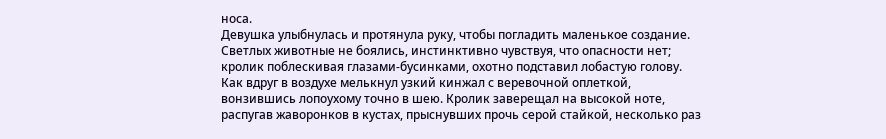носа.
Девушка улыбнулась и протянула руку, чтобы погладить маленькое создание. Светлых животные не боялись, инстинктивно чувствуя, что опасности нет; кролик поблескивая глазами-бусинками, охотно подставил лобастую голову.
Как вдруг в воздухе мелькнул узкий кинжал с веревочной оплеткой, вонзившись лопоухому точно в шею. Кролик заверещал на высокой ноте, распугав жаворонков в кустах, прыснувших прочь серой стайкой, несколько раз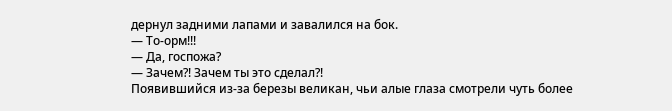дернул задними лапами и завалился на бок.
— То-орм!!!
— Да, госпожа?
— Зачем?! Зачем ты это сделал?!
Появившийся из-за березы великан, чьи алые глаза смотрели чуть более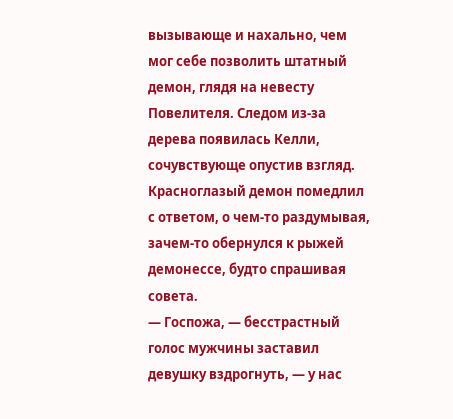вызывающе и нахально, чем мог себе позволить штатный демон, глядя на невесту Повелителя. Следом из-за дерева появилась Келли, сочувствующе опустив взгляд. Красноглазый демон помедлил с ответом, о чем-то раздумывая, зачем-то обернулся к рыжей демонессе, будто спрашивая совета.
— Госпожа, — бесстрастный голос мужчины заставил девушку вздрогнуть, — у нас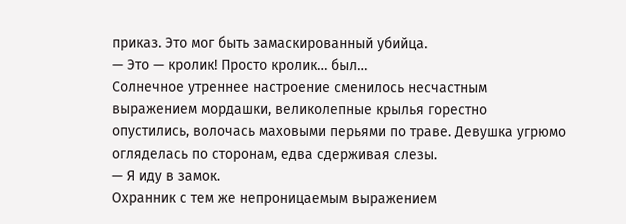приказ. Это мог быть замаскированный убийца.
— Это — кролик! Просто кролик… был…
Солнечное утреннее настроение сменилось несчастным выражением мордашки, великолепные крылья горестно опустились, волочась маховыми перьями по траве. Девушка угрюмо огляделась по сторонам, едва сдерживая слезы.
— Я иду в замок.
Охранник с тем же непроницаемым выражением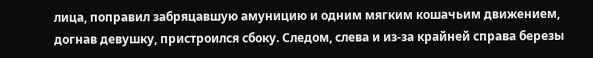лица, поправил забряцавшую амуницию и одним мягким кошачьим движением, догнав девушку, пристроился сбоку. Следом, слева и из-за крайней справа березы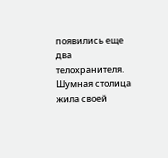появились еще два телохранителя.
Шумная столица жила своей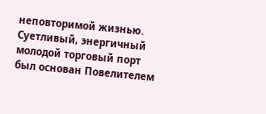неповторимой жизнью. Суетливый, энергичный молодой торговый порт был основан Повелителем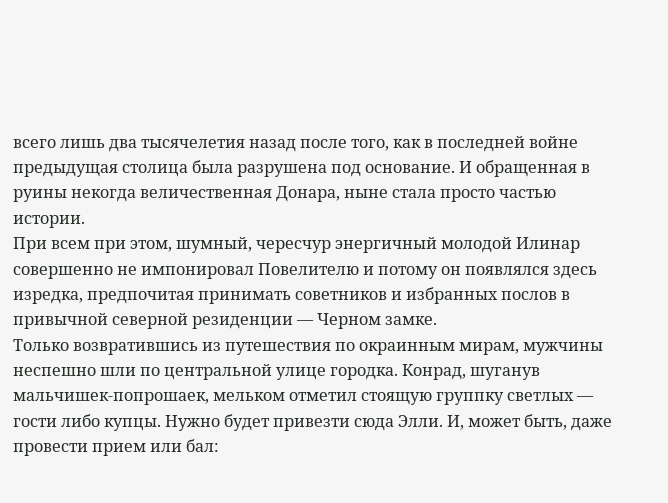всего лишь два тысячелетия назад после того, как в последней войне предыдущая столица была разрушена под основание. И обращенная в руины некогда величественная Донара, ныне стала просто частью истории.
При всем при этом, шумный, чересчур энергичный молодой Илинар совершенно не импонировал Повелителю и потому он появлялся здесь изредка, предпочитая принимать советников и избранных послов в привычной северной резиденции — Черном замке.
Только возвратившись из путешествия по окраинным мирам, мужчины неспешно шли по центральной улице городка. Конрад, шуганув мальчишек-попрошаек, мельком отметил стоящую группку светлых — гости либо купцы. Нужно будет привезти сюда Элли. И, может быть, даже провести прием или бал: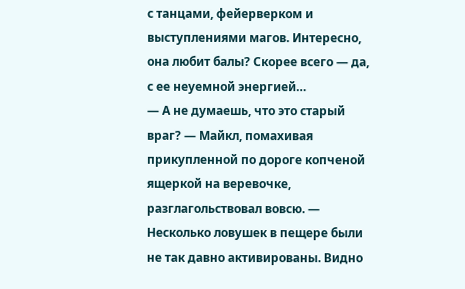с танцами, фейерверком и выступлениями магов. Интересно, она любит балы? Скорее всего — да, с ее неуемной энергией…
— А не думаешь, что это старый враг? — Майкл, помахивая прикупленной по дороге копченой ящеркой на веревочке, разглагольствовал вовсю. — Несколько ловушек в пещере были не так давно активированы. Видно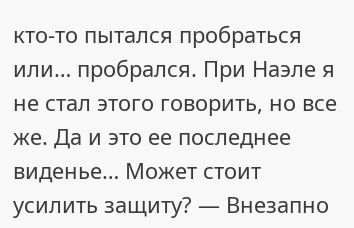кто-то пытался пробраться или… пробрался. При Наэле я не стал этого говорить, но все же. Да и это ее последнее виденье… Может стоит усилить защиту? — Внезапно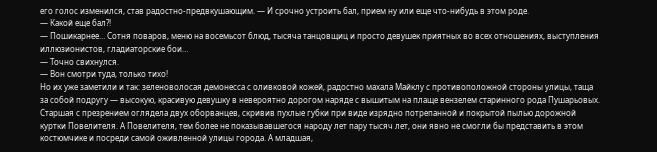его голос изменился, став радостно-предвкушающим. — И срочно устроить бал, прием ну или еще что-нибудь в этом роде.
— Какой еще бал?!
— Пошикарнее… Сотня поваров, меню на восемьсот блюд, тысяча танцовщиц и просто девушек приятных во всех отношениях, выступления иллюзионистов, гладиаторские бои…
— Точно свихнулся.
— Вон смотри туда, только тихо!
Но их уже заметили и так: зеленоволосая демонесса с оливковой кожей, радостно махала Майклу с противоположной стороны улицы, таща за собой подругу — высокую, красивую девушку в невероятно дорогом наряде с вышитым на плаще вензелем старинного рода Пушарьовых.
Старшая с презрением оглядела двух оборванцев, скривив пухлые губки при виде изрядно потрепанной и покрытой пылью дорожной куртки Повелителя. А Повелителя, тем более не показывавшегося народу лет пару тысяч лет, они явно не смогли бы представить в этом костюмчике и посреди самой оживленной улицы города. А младшая,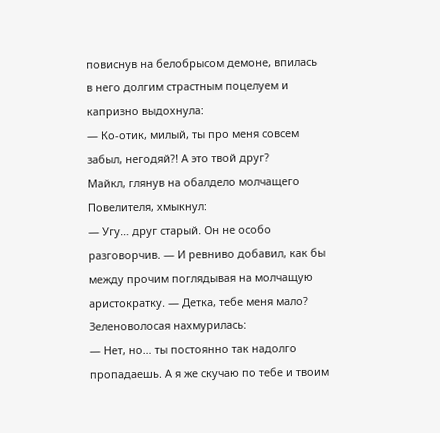повиснув на белобрысом демоне, впилась в него долгим страстным поцелуем и капризно выдохнула:
— Ко-отик, милый, ты про меня совсем забыл, негодяй?! А это твой друг?
Майкл, глянув на обалдело молчащего Повелителя, хмыкнул:
— Угу… друг старый. Он не особо разговорчив. — И ревниво добавил, как бы между прочим поглядывая на молчащую аристократку. — Детка, тебе меня мало?
Зеленоволосая нахмурилась:
— Нет, но… ты постоянно так надолго пропадаешь. А я же скучаю по тебе и твоим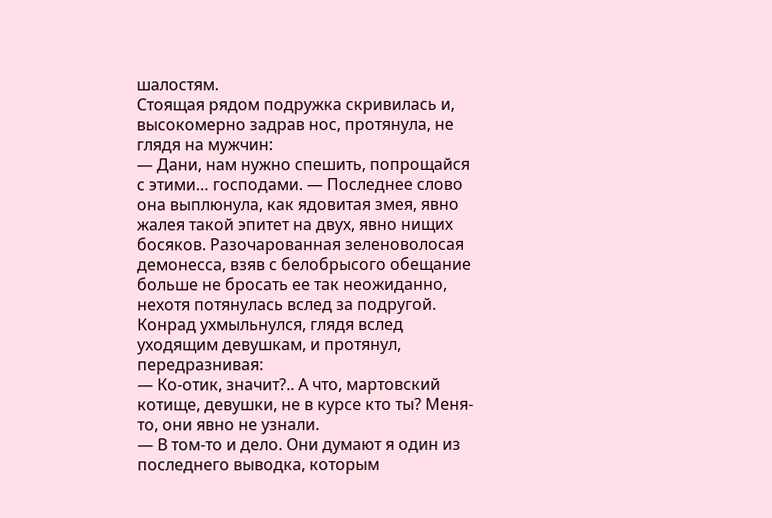шалостям.
Стоящая рядом подружка скривилась и, высокомерно задрав нос, протянула, не глядя на мужчин:
— Дани, нам нужно спешить, попрощайся с этими… господами. — Последнее слово она выплюнула, как ядовитая змея, явно жалея такой эпитет на двух, явно нищих босяков. Разочарованная зеленоволосая демонесса, взяв с белобрысого обещание больше не бросать ее так неожиданно, нехотя потянулась вслед за подругой.
Конрад ухмыльнулся, глядя вслед уходящим девушкам, и протянул, передразнивая:
— Ко-отик, значит?.. А что, мартовский котище, девушки, не в курсе кто ты? Меня-то, они явно не узнали.
— В том-то и дело. Они думают я один из последнего выводка, которым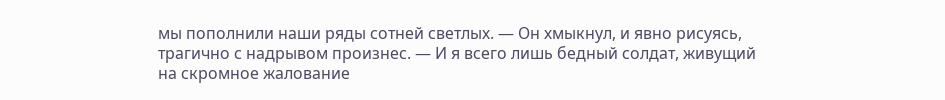мы пополнили наши ряды сотней светлых. — Он хмыкнул, и явно рисуясь, трагично с надрывом произнес. — И я всего лишь бедный солдат, живущий на скромное жалование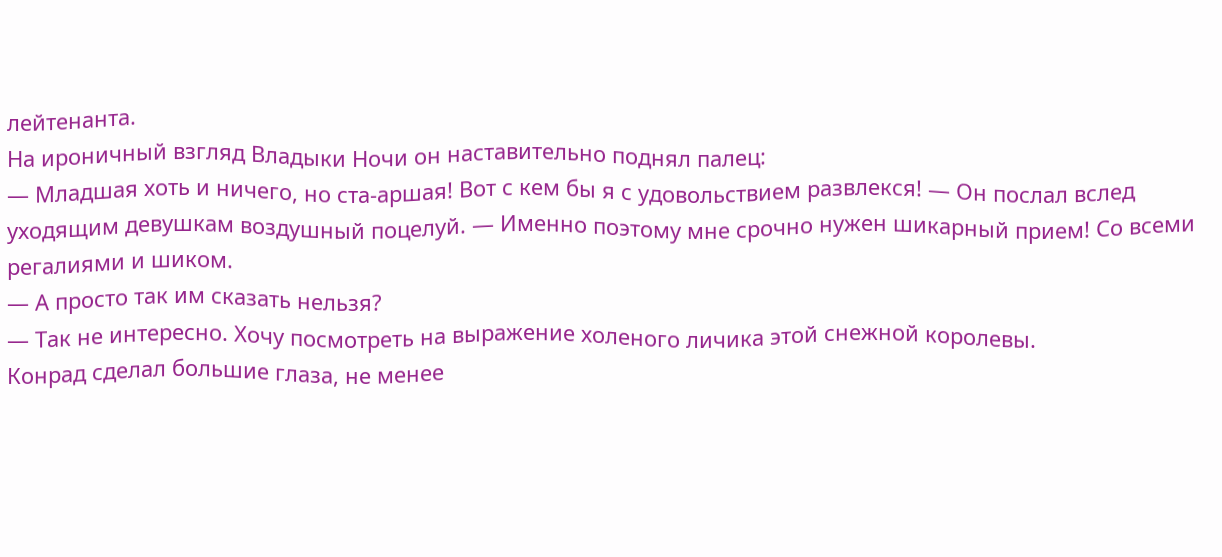лейтенанта.
На ироничный взгляд Владыки Ночи он наставительно поднял палец:
— Младшая хоть и ничего, но ста-аршая! Вот с кем бы я с удовольствием развлекся! — Он послал вслед уходящим девушкам воздушный поцелуй. — Именно поэтому мне срочно нужен шикарный прием! Со всеми регалиями и шиком.
— А просто так им сказать нельзя?
— Так не интересно. Хочу посмотреть на выражение холеного личика этой снежной королевы.
Конрад сделал большие глаза, не менее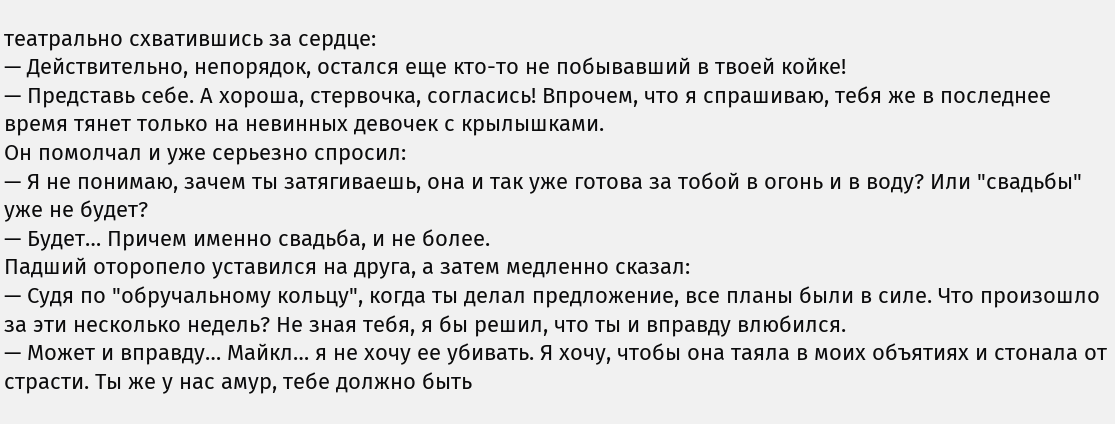театрально схватившись за сердце:
— Действительно, непорядок, остался еще кто-то не побывавший в твоей койке!
— Представь себе. А хороша, стервочка, согласись! Впрочем, что я спрашиваю, тебя же в последнее время тянет только на невинных девочек с крылышками.
Он помолчал и уже серьезно спросил:
— Я не понимаю, зачем ты затягиваешь, она и так уже готова за тобой в огонь и в воду? Или "свадьбы" уже не будет?
— Будет… Причем именно свадьба, и не более.
Падший оторопело уставился на друга, а затем медленно сказал:
— Судя по "обручальному кольцу", когда ты делал предложение, все планы были в силе. Что произошло за эти несколько недель? Не зная тебя, я бы решил, что ты и вправду влюбился.
— Может и вправду… Майкл… я не хочу ее убивать. Я хочу, чтобы она таяла в моих объятиях и стонала от страсти. Ты же у нас амур, тебе должно быть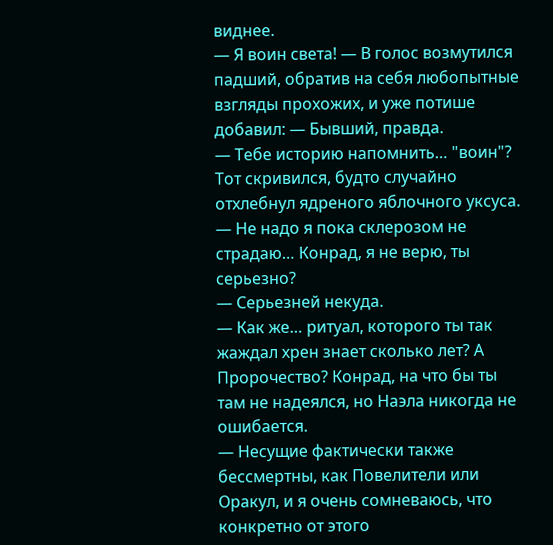виднее.
— Я воин света! — В голос возмутился падший, обратив на себя любопытные взгляды прохожих, и уже потише добавил: — Бывший, правда.
— Тебе историю напомнить… "воин"?
Тот скривился, будто случайно отхлебнул ядреного яблочного уксуса.
— Не надо я пока склерозом не страдаю… Конрад, я не верю, ты серьезно?
— Серьезней некуда.
— Как же… ритуал, которого ты так жаждал хрен знает сколько лет? А Пророчество? Конрад, на что бы ты там не надеялся, но Наэла никогда не ошибается.
— Несущие фактически также бессмертны, как Повелители или Оракул, и я очень сомневаюсь, что конкретно от этого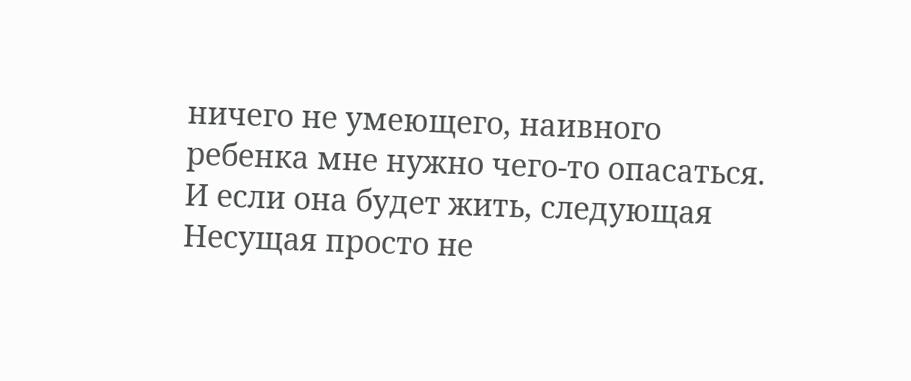ничего не умеющего, наивного ребенка мне нужно чего-то опасаться. И если она будет жить, следующая Несущая просто не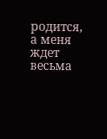родится, а меня ждет весьма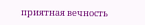приятная вечность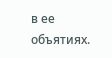в ее объятиях.